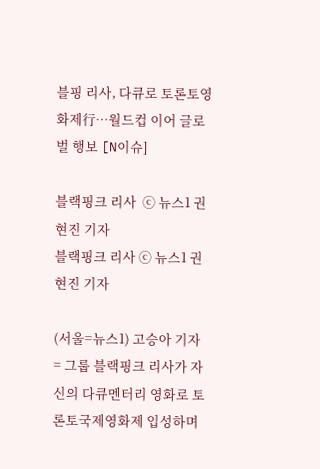블핑 리사, 다큐로 토론토영화제行…월드컵 이어 글로벌 행보 [N이슈]

블랙핑크 리사  ⓒ 뉴스1 권현진 기자
블랙핑크 리사 ⓒ 뉴스1 권현진 기자

(서울=뉴스1) 고승아 기자 = 그룹 블랙핑크 리사가 자신의 다큐멘터리 영화로 토론토국제영화제 입성하며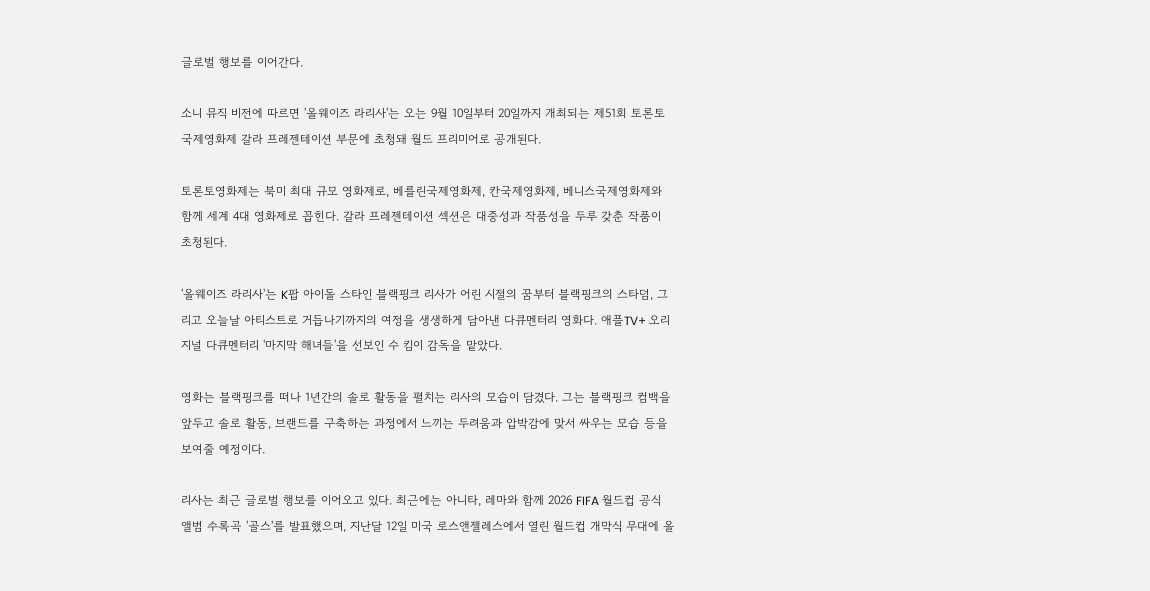글로벌 행보를 이어간다.

소니 뮤직 비전에 따르면 '올웨이즈 라리사'는 오는 9월 10일부터 20일까지 개최되는 제51회 토론토국제영화제 갈라 프레젠테이션 부문에 초청돼 월드 프리미어로 공개된다.

토론토영화제는 북미 최대 규모 영화제로, 베를린국제영화제, 칸국제영화제, 베니스국제영화제와 함께 세계 4대 영화제로 꼽힌다. 갈라 프레젠테이션 섹션은 대중성과 작품성을 두루 갖춘 작품이 초청된다.

'올웨이즈 라리사'는 K팝 아이돌 스타인 블랙핑크 리사가 어린 시절의 꿈부터 블랙핑크의 스타덤, 그리고 오늘날 아티스트로 거듭나기까지의 여정을 생생하게 담아낸 다큐멘터리 영화다. 애플TV+ 오리지널 다큐멘터리 '마지막 해녀들'을 선보인 수 킴이 감독을 맡았다.

영화는 블랙핑크를 떠나 1년간의 솔로 활동을 펼치는 리사의 모습이 담겼다. 그는 블랙핑크 컴백을 앞두고 솔로 활동, 브랜드를 구축하는 과정에서 느끼는 두려움과 압박감에 맞서 싸우는 모습 등을 보여줄 예정이다.

리사는 최근 글로벌 행보를 이어오고 있다. 최근에는 아니타, 레마와 함께 2026 FIFA 월드컵 공식 앨범 수록곡 '골스'를 발표했으며, 지난달 12일 미국 로스앤젤레스에서 열린 월드컵 개막식 무대에 올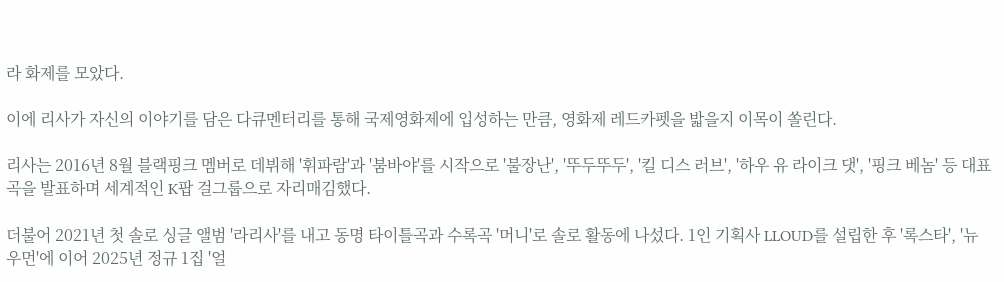라 화제를 모았다.

이에 리사가 자신의 이야기를 담은 다큐멘터리를 통해 국제영화제에 입성하는 만큼, 영화제 레드카펫을 밟을지 이목이 쏠린다.

리사는 2016년 8월 블랙핑크 멤버로 데뷔해 '휘파람'과 '붐바야'를 시작으로 '불장난', '뚜두뚜두', '킬 디스 러브', '하우 유 라이크 댓', '핑크 베놈' 등 대표곡을 발표하며 세계적인 K팝 걸그룹으로 자리매김했다.

더불어 2021년 첫 솔로 싱글 앨범 '라리사'를 내고 동명 타이틀곡과 수록곡 '머니'로 솔로 활동에 나섰다. 1인 기획사 LLOUD를 설립한 후 '록스타', '뉴 우먼'에 이어 2025년 정규 1집 '얼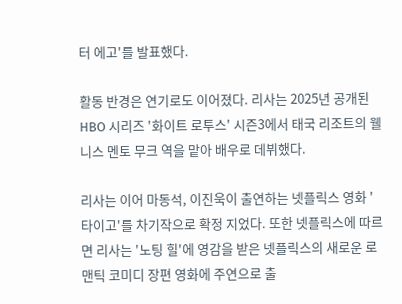터 에고'를 발표했다.

활동 반경은 연기로도 이어졌다. 리사는 2025년 공개된 HBO 시리즈 '화이트 로투스' 시즌3에서 태국 리조트의 웰니스 멘토 무크 역을 맡아 배우로 데뷔했다.

리사는 이어 마동석, 이진욱이 출연하는 넷플릭스 영화 '타이고'를 차기작으로 확정 지었다. 또한 넷플릭스에 따르면 리사는 '노팅 힐'에 영감을 받은 넷플릭스의 새로운 로맨틱 코미디 장편 영화에 주연으로 출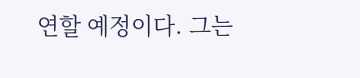연할 예정이다. 그는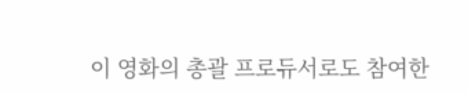이 영화의 총괄 프로듀서로도 참여한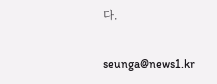다.

seunga@news1.kr